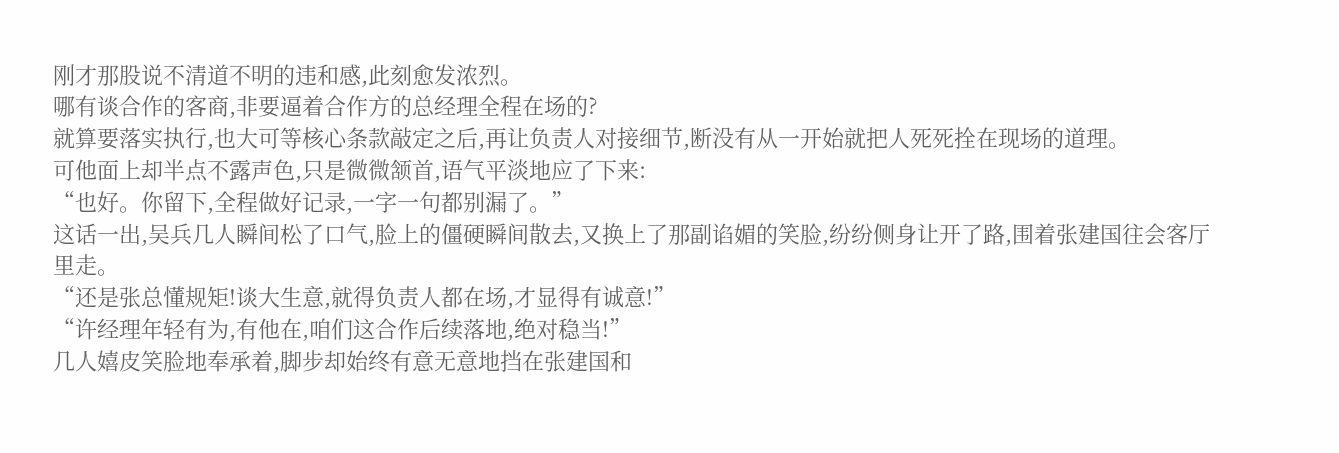刚才那股说不清道不明的违和感,此刻愈发浓烈。
哪有谈合作的客商,非要逼着合作方的总经理全程在场的?
就算要落实执行,也大可等核心条款敲定之后,再让负责人对接细节,断没有从一开始就把人死死拴在现场的道理。
可他面上却半点不露声色,只是微微颔首,语气平淡地应了下来:
“也好。你留下,全程做好记录,一字一句都别漏了。”
这话一出,吴兵几人瞬间松了口气,脸上的僵硬瞬间散去,又换上了那副谄媚的笑脸,纷纷侧身让开了路,围着张建国往会客厅里走。
“还是张总懂规矩!谈大生意,就得负责人都在场,才显得有诚意!”
“许经理年轻有为,有他在,咱们这合作后续落地,绝对稳当!”
几人嬉皮笑脸地奉承着,脚步却始终有意无意地挡在张建国和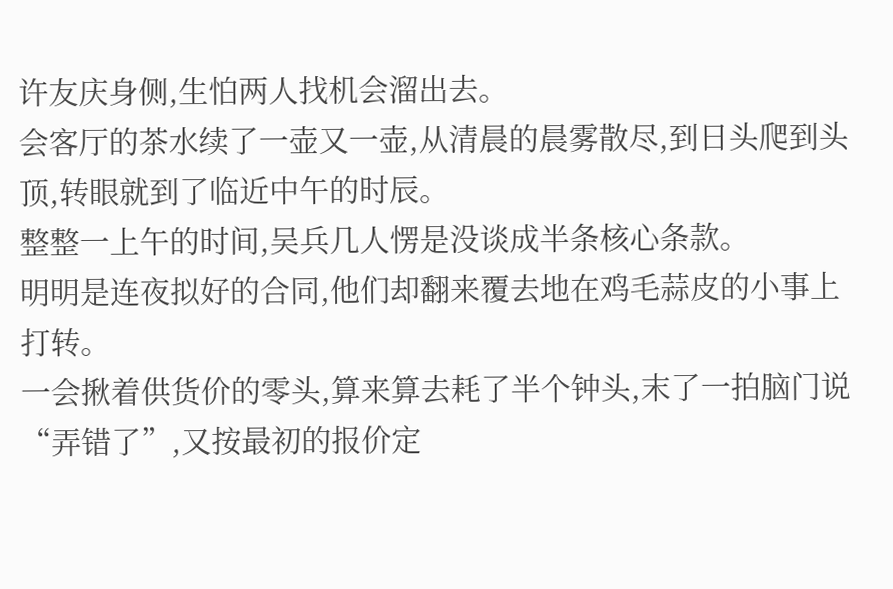许友庆身侧,生怕两人找机会溜出去。
会客厅的茶水续了一壶又一壶,从清晨的晨雾散尽,到日头爬到头顶,转眼就到了临近中午的时辰。
整整一上午的时间,吴兵几人愣是没谈成半条核心条款。
明明是连夜拟好的合同,他们却翻来覆去地在鸡毛蒜皮的小事上打转。
一会揪着供货价的零头,算来算去耗了半个钟头,末了一拍脑门说“弄错了”,又按最初的报价定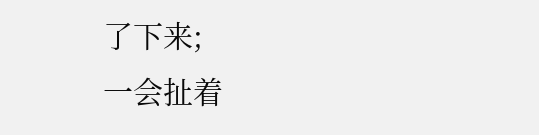了下来;
一会扯着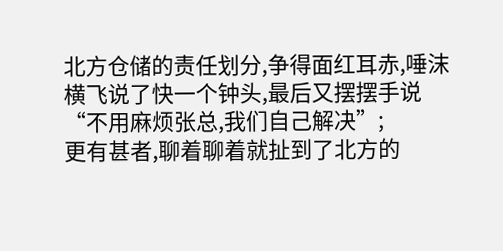北方仓储的责任划分,争得面红耳赤,唾沫横飞说了快一个钟头,最后又摆摆手说“不用麻烦张总,我们自己解决”;
更有甚者,聊着聊着就扯到了北方的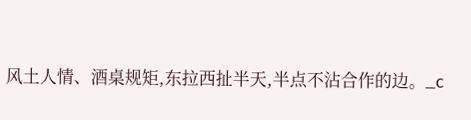风土人情、酒桌规矩,东拉西扯半天,半点不沾合作的边。_c